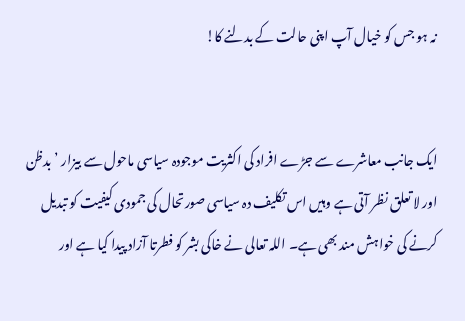نہ ہو جس کو خیال آپ اپنی حالت کے بدلنے کا!


ایک جانب معاشرے سے جڑے افراد کی اکثریت موجودہ سیاسی ماحول سے بیزار ’بدظن اور لا تعلق نظر آتی ہے وہیں اس تکلیف دہ سیاسی صورتحال کی جمودی کیفیت کو تبدیل کرنے کی خواہش مند بھی ہے۔ اللہ تعالی نے خاکی بشر کو فطرتا آزاد پیدا کیا ہے اور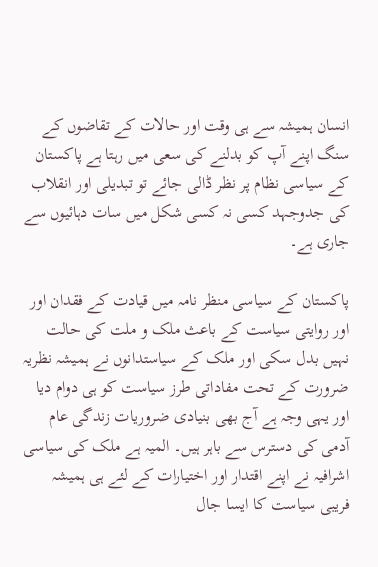انسان ہمیشہ سے ہی وقت اور حالات کے تقاضوں کے سنگ اپنے آپ کو بدلنے کی سعی میں رہتا ہے پاکستان کے سیاسی نظام پر نظر ڈالی جائے تو تبدیلی اور انقلاب کی جدوجہد کسی نہ کسی شکل میں سات دہائیوں سے جاری ہے۔

پاکستان کے سیاسی منظر نامہ میں قیادت کے فقدان اور اور روایتی سیاست کے باعث ملک و ملت کی حالت نہیں بدل سکی اور ملک کے سیاستدانوں نے ہمیشہ نظریہ ضرورت کے تحت مفاداتی طرز سیاست کو ہی دوام دیا اور یہی وجہ ہے آج بھی بنیادی ضروریات زندگی عام آدمی کی دسترس سے باہر ہیں۔ المیہ ہے ملک کی سیاسی اشرافیہ نے اپنے اقتدار اور اختیارات کے لئے ہی ہمیشہ فریبی سیاست کا ایسا جال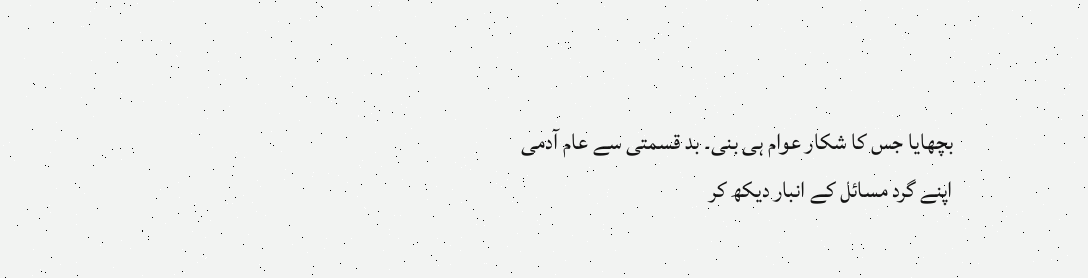بچھایا جس کا شکار عوام ہی بنی۔ بد قسمتی سے عام آدمی اپنے گرد مسائل کے انبار دیکھ کر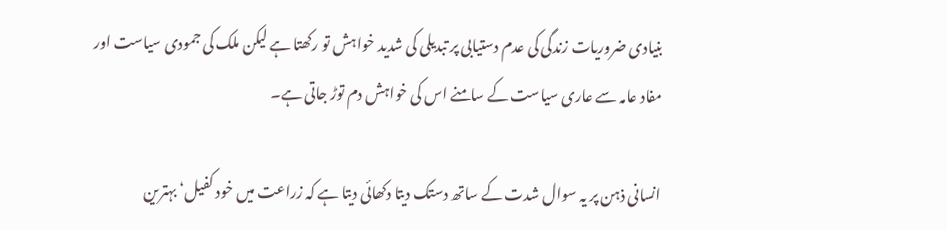بنیادی ضروریات زندگی کی عدم دستیابی پر تبدیلی کی شدید خواہش تو رکھتا ہے لیکن ملک کی جمودی سیاست اور مفاد عامہ سے عاری سیاست کے سامنے اس کی خواہش دم توڑ جاتی ہے۔

انسانی ذہن پر یہ سوال شدت کے ساتھ دستک دیتا دکھائی دیتا ہے کہ زراعت میں خود کفیل‘ بہترین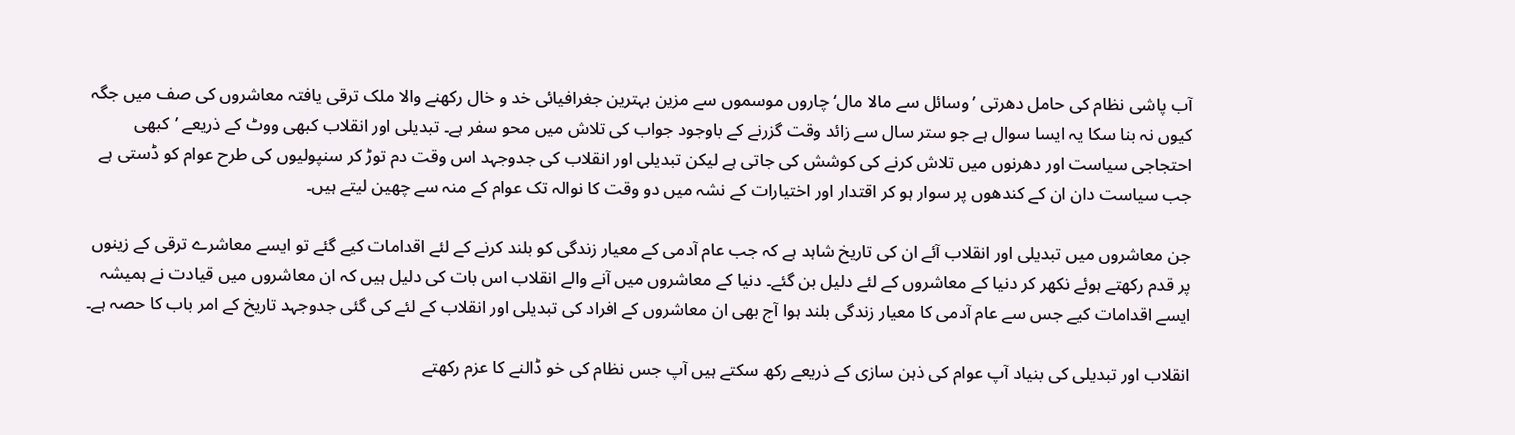آب پاشی نظام کی حامل دھرتی ’وسائل سے مالا مال‘ چاروں موسموں سے مزین بہترین جغرافیائی خد و خال رکھنے والا ملک ترقی یافتہ معاشروں کی صف میں جگہ کیوں نہ بنا سکا یہ ایسا سوال ہے جو ستر سال سے زائد وقت گزرنے کے باوجود جواب کی تلاش میں محو سفر ہے۔ تبدیلی اور انقلاب کبھی ووٹ کے ذریعے ’کبھی احتجاجی سیاست اور دھرنوں میں تلاش کرنے کی کوشش کی جاتی ہے لیکن تبدیلی اور انقلاب کی جدوجہد اس وقت دم توڑ کر سنپولیوں کی طرح عوام کو ڈستی ہے جب سیاست دان ان کے کندھوں پر سوار ہو کر اقتدار اور اختیارات کے نشہ میں دو وقت کا نوالہ تک عوام کے منہ سے چھین لیتے ہیں۔

جن معاشروں میں تبدیلی اور انقلاب آئے ان کی تاریخ شاہد ہے کہ جب عام آدمی کے معیار زندگی کو بلند کرنے کے لئے اقدامات کیے گئے تو ایسے معاشرے ترقی کے زینوں پر قدم رکھتے ہوئے نکھر کر دنیا کے معاشروں کے لئے دلیل بن گئے۔ دنیا کے معاشروں میں آنے والے انقلاب اس بات کی دلیل ہیں کہ ان معاشروں میں قیادت نے ہمیشہ ایسے اقدامات کیے جس سے عام آدمی کا معیار زندگی بلند ہوا آج بھی ان معاشروں کے افراد کی تبدیلی اور انقلاب کے لئے کی گئی جدوجہد تاریخ کے امر باب کا حصہ ہے۔

انقلاب اور تبدیلی کی بنیاد آپ عوام کی ذہن سازی کے ذریعے رکھ سکتے ہیں آپ جس نظام کی خو ڈالنے کا عزم رکھتے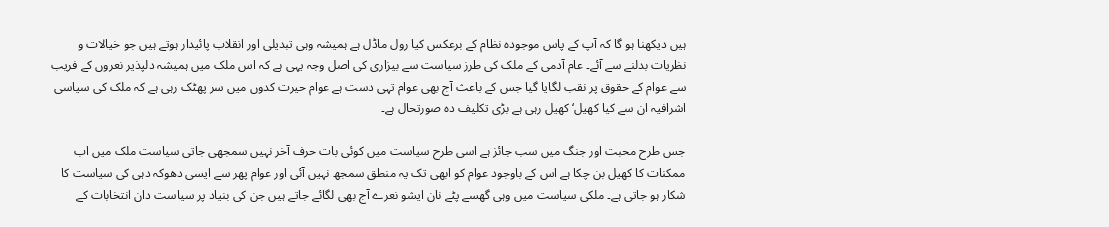ہیں دیکھنا ہو گا کہ آپ کے پاس موجودہ نظام کے برعکس کیا رول ماڈل ہے ہمیشہ وہی تبدیلی اور انقلاب پائیدار ہوتے ہیں جو خیالات و نظریات بدلنے سے آئے۔ عام آدمی کے ملک کی طرز سیاست سے بیزاری کی اصل وجہ یہی ہے کہ اس ملک میں ہمیشہ دلپذیر نعروں کے فریب سے عوام کے حقوق پر نقب لگایا گیا جس کے باعث آج بھی عوام تہی دست ہے عوام حیرت کدوں میں سر پھٹک رہی ہے کہ ملک کی سیاسی اشرافیہ ان سے کیا کھیل‘ کھیل رہی ہے بڑی تکلیف دہ صورتحال ہے۔

جس طرح محبت اور جنگ میں سب جائز ہے اسی طرح سیاست میں کوئی بات حرف آخر نہیں سمجھی جاتی سیاست ملک میں اب ممکنات کا کھیل بن چکا ہے اس کے باوجود عوام کو ابھی تک یہ منطق سمجھ نہیں آئی اور عوام پھر سے ایسی دھوکہ دہی کی سیاست کا شکار ہو جاتی ہے۔ ملکی سیاست میں وہی گھسے پٹے نان ایشو نعرے آج بھی لگائے جاتے ہیں جن کی بنیاد پر سیاست دان انتخابات کے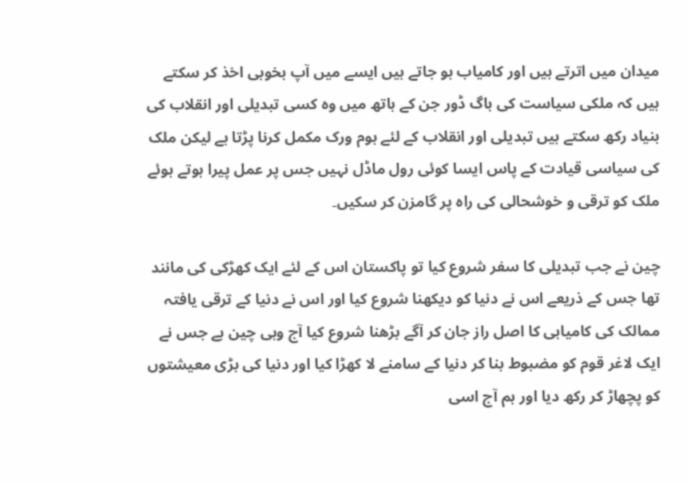میدان میں اترتے ہیں اور کامیاب ہو جاتے ہیں ایسے میں آپ بخوبی اخذ کر سکتے ہیں کہ ملکی سیاست کی باگ ڈور جن کے ہاتھ میں وہ کسی تبدیلی اور انقلاب کی بنیاد رکھ سکتے ہیں تبدیلی اور انقلاب کے لئے ہوم ورک مکمل کرنا پڑتا ہے لیکن ملک کی سیاسی قیادت کے پاس ایسا کوئی رول ماڈل نہیں جس پر عمل پیرا ہوتے ہوئے ملک کو ترقی و خوشحالی کی راہ پر گامزن کر سکیں۔

چین نے جب تبدیلی کا سفر شروع کیا تو پاکستان اس کے لئے ایک کھڑکی کی مانند تھا جس کے ذریعے اس نے دنیا کو دیکھنا شروع کیا اور اس نے دنیا کے ترقی یافتہ ممالک کی کامیابی کا اصل راز جان کر آگے بڑھنا شروع کیا آج وہی چین ہے جس نے ایک لاغر قوم کو مضبوط بنا کر دنیا کے سامنے لا کھڑا کیا اور دنیا کی بڑی معیشتوں کو پچھاڑ کر رکھ دیا اور ہم آج اسی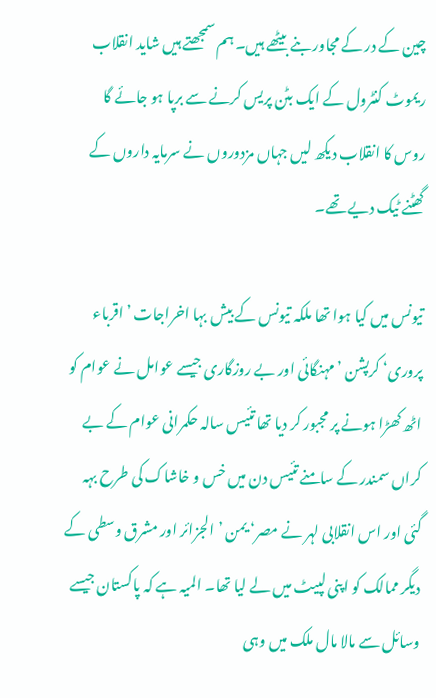چین کے در کے مجاور بنے بیٹھے ہیں۔ ہم سمجھتے ہیں شاید انقلاب ریموٹ کنٹرول کے ایک بٹن پریس کرنے سے برپا ہو جائے گا روس کا انقلاب دیکھ لیں جہاں مزدوروں نے سرمایہ داروں کے گھٹنے ٹیک دیے تھے۔

تیونس میں کیا ہوا تھا ملکہ تیونس کے بیش بہا اخراجات ’اقرباء پروری‘ کرپشن ’مہنگائی اور بے روزگاری جیسے عوامل نے عوام کو اٹھ کھڑا ہونے پر مجبور کر دیا تھا تئیس سالہ حکمرانی عوام کے بے کراں سمندر کے سامنے تئیس دن میں خس و خاشاک کی طرح بہہ گئی اور اس انقلابی لہر نے مصر‘ یمن ’الجزائر اور مشرق وسطی کے دیگر ممالک کو اپنی لپیٹ میں لے لیا تھا۔ المیہ ہے کہ پاکستان جیسے وسائل سے مالا مال ملک میں وہی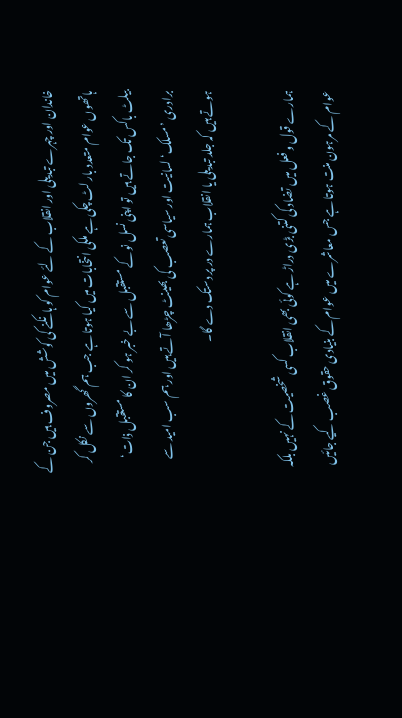خاندان اور چہرے تبدیلی اور انقلاب کے لئے عوام کو ہانکنے کی کوشش میں مصروف ہیں جن کے ہاتھوں عوام متعدد بار لٹ چکی ہے ملکی انتخابات میں کیا ہوتا ہے جب ہم گھروں سے نکل کر بیلٹ باکس تک جاتے ہیں تو اپنی نسل نو کے مستقبل سے بے خبر ہو کر ان کا مستقبل ذات‘ برادری ’مسلک‘ لسانیت اور سیاسی تعصب کی بھینٹ چڑھا آتے ہیں اور ہم سب امید سے ہوتے ہیں کہ جلد تبدیلی یا انقلاب ہمارے در پر دستک دے گا۔

ہمارے قول و فعل میں تضاد کی کتنی بڑی دراڑ ہے کوئی بھی انقلاب کسی شخصیت کے نہیں بلکہ عوام کے مرہون منت ہوتا ہے جس معاشرے میں عوام کے بنیادی حقوق غصب کیے جائیں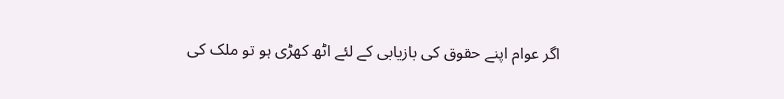اگر عوام اپنے حقوق کی بازیابی کے لئے اٹھ کھڑی ہو تو ملک کی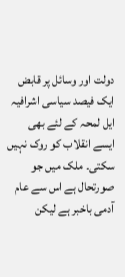دولت اور وسائل پر قابض ایک فیصد سیاسی اشرافیہ ایل لمحہ کے لئے بھی ایسے انقلاب کو روک نہیں سکتی۔ ملک میں جو صورتحال ہے اس سے عام آدمی باخبر ہے لیکن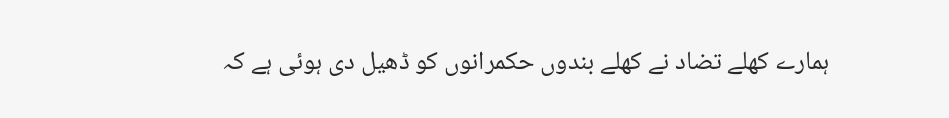ہمارے کھلے تضاد نے کھلے بندوں حکمرانوں کو ڈھیل دی ہوئی ہے کہ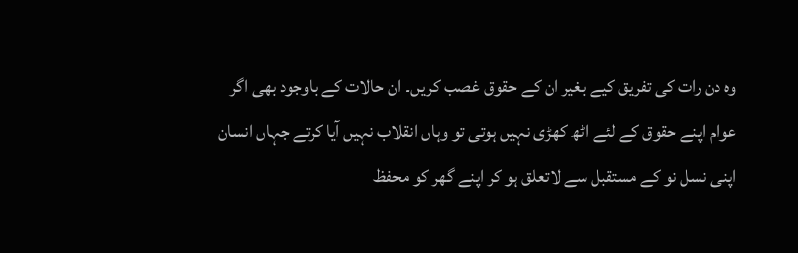وہ دن رات کی تفریق کیے بغیر ان کے حقوق غصب کریں۔ ان حالات کے باوجود بھی اگر عوام اپنے حقوق کے لئے اٹھ کھڑی نہیں ہوتی تو وہاں انقلاب نہیں آیا کرتے جہاں انسان اپنی نسل نو کے مستقبل سے لاتعلق ہو کر اپنے گھر کو محفظ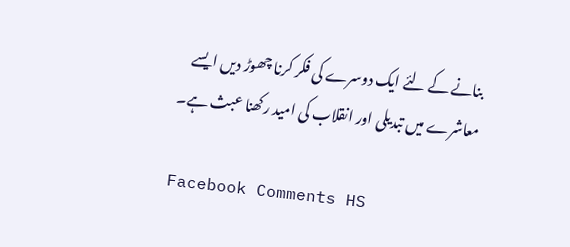بنانے کے لئے ایک دوسرے کی فکر کرنا چھوڑ دیں ایسے معاشرے میں تبدیلی اور انقلاب کی امید رکھنا عبث ہے۔

Facebook Comments HS